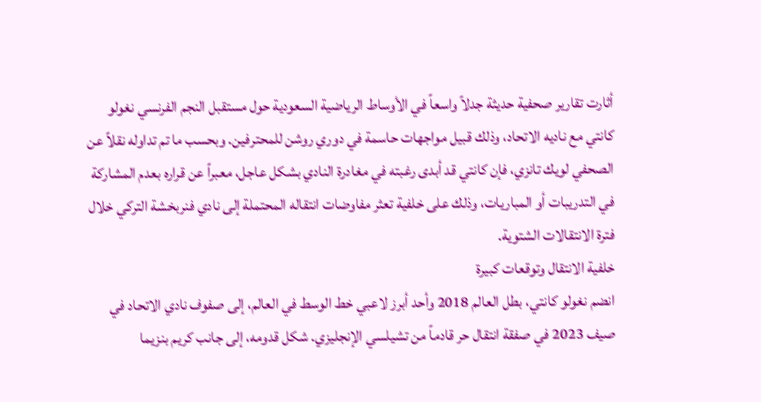أثارت تقارير صحفية حديثة جدلاً واسعاً في الأوساط الرياضية السعودية حول مستقبل النجم الفرنسي نغولو كانتي مع ناديه الاتحاد، وذلك قبيل مواجهات حاسمة في دوري روشن للمحترفين. وبحسب ما تم تداوله نقلاً عن الصحفي لويك تانزي، فإن كانتي قد أبدى رغبته في مغادرة النادي بشكل عاجل، معبراً عن قراره بعدم المشاركة في التدريبات أو المباريات، وذلك على خلفية تعثر مفاوضات انتقاله المحتملة إلى نادي فنربخشة التركي خلال فترة الانتقالات الشتوية.
خلفية الانتقال وتوقعات كبيرة
انضم نغولو كانتي، بطل العالم 2018 وأحد أبرز لاعبي خط الوسط في العالم، إلى صفوف نادي الاتحاد في صيف 2023 في صفقة انتقال حر قادماً من تشيلسي الإنجليزي. شكل قدومه، إلى جانب كريم بنزيما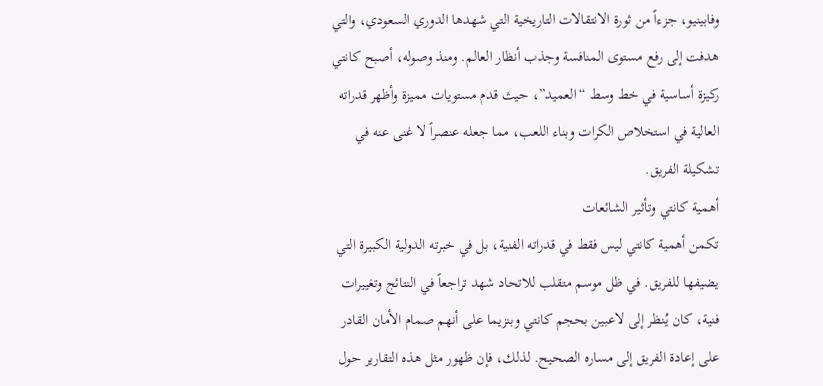وفابينيو، جزءاً من ثورة الانتقالات التاريخية التي شهدها الدوري السعودي، والتي هدفت إلى رفع مستوى المنافسة وجذب أنظار العالم. ومنذ وصوله، أصبح كانتي ركيزة أساسية في خط وسط “العميد”، حيث قدم مستويات مميزة وأظهر قدراته العالية في استخلاص الكرات وبناء اللعب، مما جعله عنصراً لا غنى عنه في تشكيلة الفريق.
أهمية كانتي وتأثير الشائعات
تكمن أهمية كانتي ليس فقط في قدراته الفنية، بل في خبرته الدولية الكبيرة التي يضيفها للفريق. في ظل موسم متقلب للاتحاد شهد تراجعاً في النتائج وتغييرات فنية، كان يُنظر إلى لاعبين بحجم كانتي وبنزيما على أنهم صمام الأمان القادر على إعادة الفريق إلى مساره الصحيح. لذلك، فإن ظهور مثل هذه التقارير حول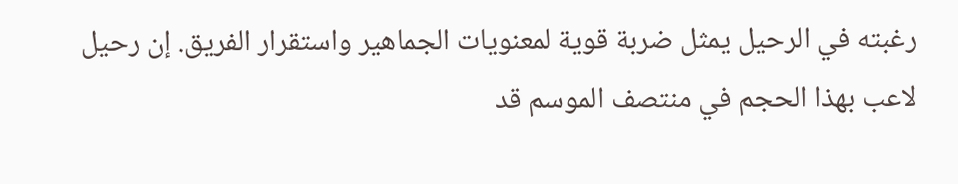رغبته في الرحيل يمثل ضربة قوية لمعنويات الجماهير واستقرار الفريق. إن رحيل لاعب بهذا الحجم في منتصف الموسم قد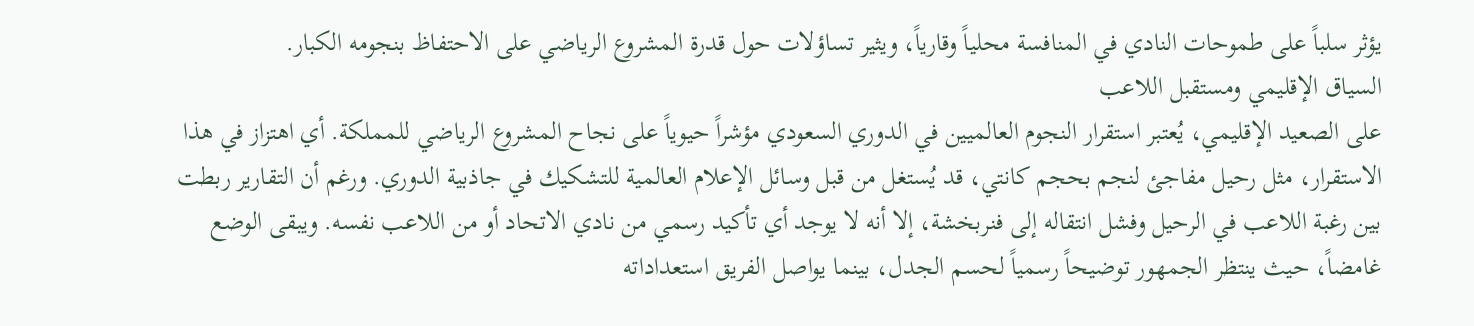يؤثر سلباً على طموحات النادي في المنافسة محلياً وقارياً، ويثير تساؤلات حول قدرة المشروع الرياضي على الاحتفاظ بنجومه الكبار.
السياق الإقليمي ومستقبل اللاعب
على الصعيد الإقليمي، يُعتبر استقرار النجوم العالميين في الدوري السعودي مؤشراً حيوياً على نجاح المشروع الرياضي للمملكة. أي اهتزاز في هذا الاستقرار، مثل رحيل مفاجئ لنجم بحجم كانتي، قد يُستغل من قبل وسائل الإعلام العالمية للتشكيك في جاذبية الدوري. ورغم أن التقارير ربطت بين رغبة اللاعب في الرحيل وفشل انتقاله إلى فنربخشة، إلا أنه لا يوجد أي تأكيد رسمي من نادي الاتحاد أو من اللاعب نفسه. ويبقى الوضع غامضاً، حيث ينتظر الجمهور توضيحاً رسمياً لحسم الجدل، بينما يواصل الفريق استعداداته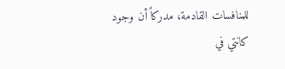للمنافسات القادمة، مدركاً أن وجود كانتي في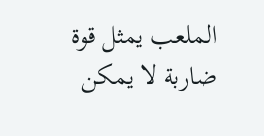الملعب يمثل قوة ضاربة لا يمكن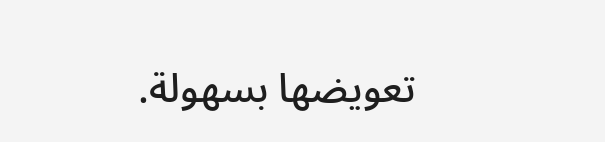تعويضها بسهولة.